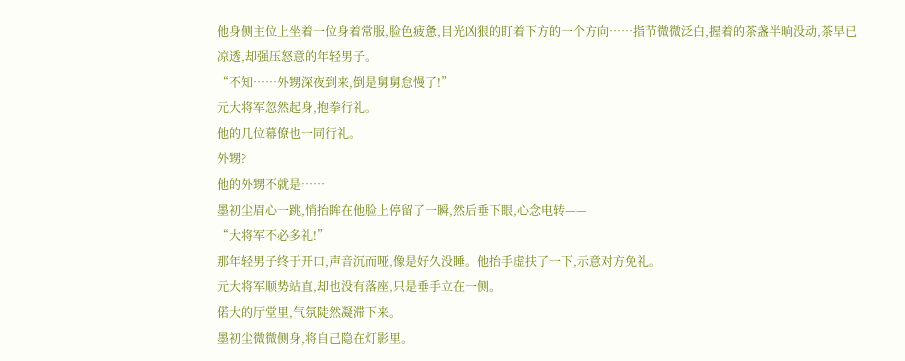他身侧主位上坐着一位身着常服,脸色疲惫,目光凶狠的盯着下方的一个方向……指节微微泛白,握着的茶盏半晌没动,茶早已凉透,却强压怒意的年轻男子。
“不知……外甥深夜到来,倒是舅舅怠慢了!”
元大将军忽然起身,抱拳行礼。
他的几位幕僚也一同行礼。
外甥?
他的外甥不就是……
墨初尘眉心一跳,悄抬眸在他脸上停留了一瞬,然后垂下眼,心念电转——
“大将军不必多礼!”
那年轻男子终于开口,声音沉而哑,像是好久没睡。他抬手虚扶了一下,示意对方免礼。
元大将军顺势站直,却也没有落座,只是垂手立在一侧。
偌大的厅堂里,气氛陡然凝滞下来。
墨初尘微微侧身,将自己隐在灯影里。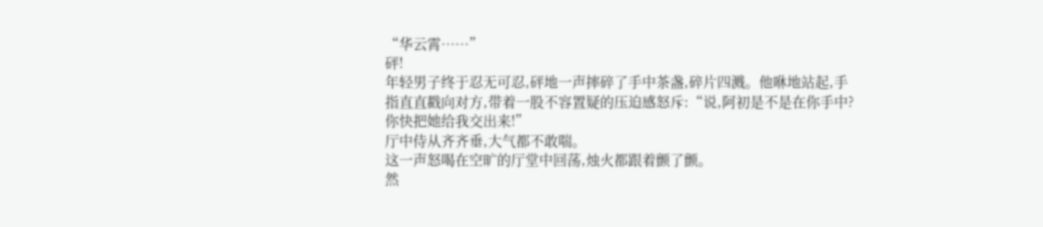“华云霄……”
砰!
年轻男子终于忍无可忍,砰地一声摔碎了手中茶盏,碎片四溅。他咻地站起,手指直直戳向对方,带着一股不容置疑的压迫感怒斥:“说,阿初是不是在你手中?你快把她给我交出来!”
厅中侍从齐齐垂,大气都不敢喘。
这一声怒喝在空旷的厅堂中回荡,烛火都跟着颤了颤。
然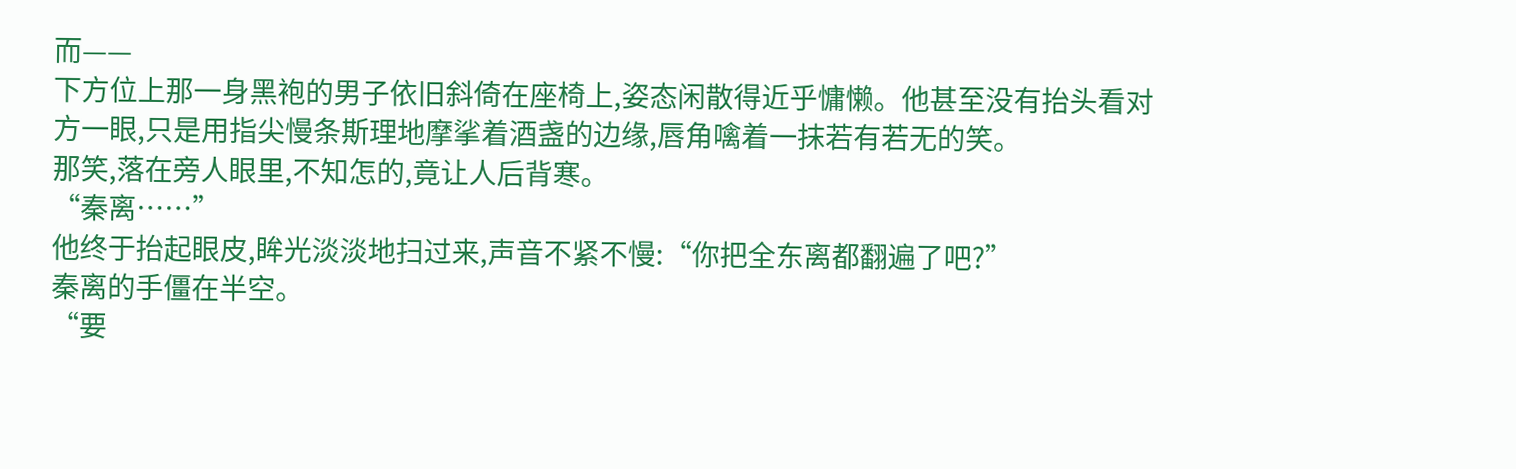而——
下方位上那一身黑袍的男子依旧斜倚在座椅上,姿态闲散得近乎慵懒。他甚至没有抬头看对方一眼,只是用指尖慢条斯理地摩挲着酒盏的边缘,唇角噙着一抹若有若无的笑。
那笑,落在旁人眼里,不知怎的,竟让人后背寒。
“秦离……”
他终于抬起眼皮,眸光淡淡地扫过来,声音不紧不慢:“你把全东离都翻遍了吧?”
秦离的手僵在半空。
“要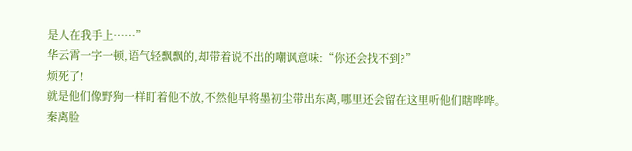是人在我手上……”
华云霄一字一顿,语气轻飘飘的,却带着说不出的嘲讽意味:“你还会找不到?”
烦死了!
就是他们像野狗一样盯着他不放,不然他早将墨初尘带出东离,哪里还会留在这里听他们瞎哗哗。
秦离脸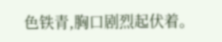色铁青,胸口剧烈起伏着。